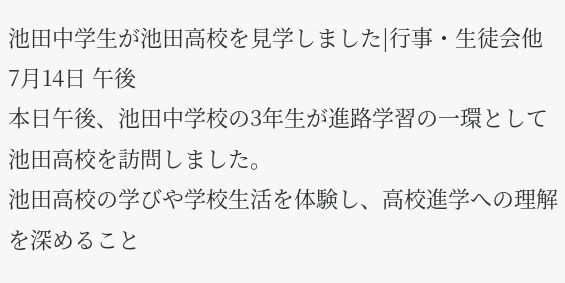池田中学生が池田高校を見学しました|行事・生徒会他
7月14日 午後
本日午後、池田中学校の3年生が進路学習の一環として池田高校を訪問しました。
池田高校の学びや学校生活を体験し、高校進学への理解を深めること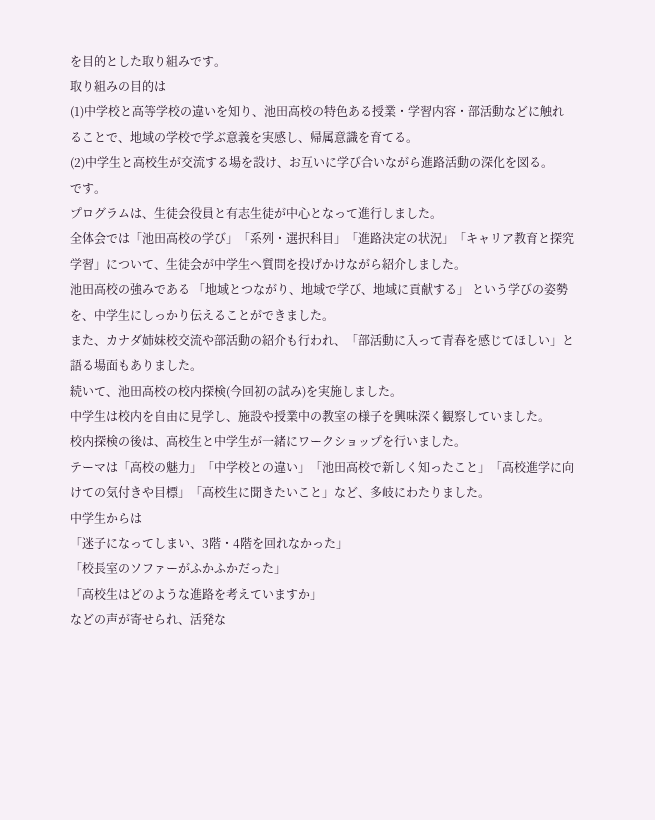を目的とした取り組みです。
取り組みの目的は
(1)中学校と高等学校の違いを知り、池田高校の特色ある授業・学習内容・部活動などに触れることで、地域の学校で学ぶ意義を実感し、帰属意識を育てる。
(2)中学生と高校生が交流する場を設け、お互いに学び合いながら進路活動の深化を図る。
です。
プログラムは、生徒会役員と有志生徒が中心となって進行しました。
全体会では「池田高校の学び」「系列・選択科目」「進路決定の状況」「キャリア教育と探究学習」について、生徒会が中学生へ質問を投げかけながら紹介しました。
池田高校の強みである 「地域とつながり、地域で学び、地域に貢献する」 という学びの姿勢を、中学生にしっかり伝えることができました。
また、カナダ姉妹校交流や部活動の紹介も行われ、「部活動に入って青春を感じてほしい」と語る場面もありました。
続いて、池田高校の校内探検(今回初の試み)を実施しました。
中学生は校内を自由に見学し、施設や授業中の教室の様子を興味深く観察していました。
校内探検の後は、高校生と中学生が一緒にワークショップを行いました。
テーマは「高校の魅力」「中学校との違い」「池田高校で新しく知ったこと」「高校進学に向けての気付きや目標」「高校生に聞きたいこと」など、多岐にわたりました。
中学生からは
「迷子になってしまい、3階・4階を回れなかった」
「校長室のソファーがふかふかだった」
「高校生はどのような進路を考えていますか」
などの声が寄せられ、活発な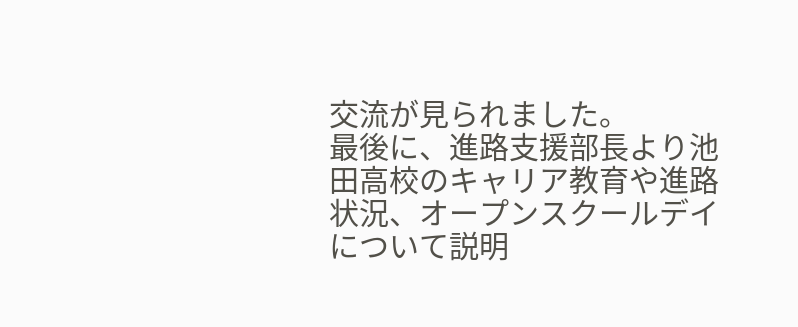交流が見られました。
最後に、進路支援部長より池田高校のキャリア教育や進路状況、オープンスクールデイについて説明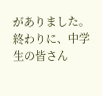がありました。
終わりに、中学生の皆さん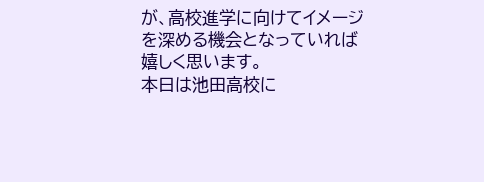が、高校進学に向けてイメージを深める機会となっていれば嬉しく思います。
本日は池田高校に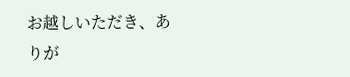お越しいただき、ありが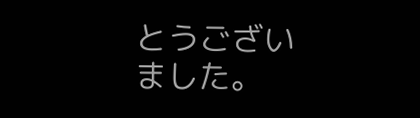とうございました。